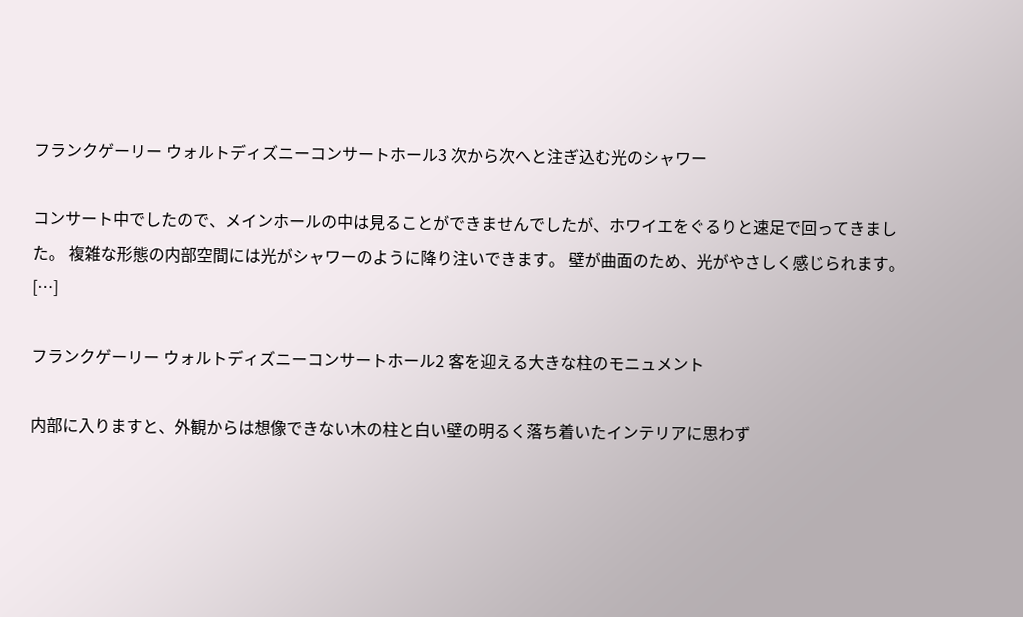フランクゲーリー ウォルトディズニーコンサートホール3 次から次へと注ぎ込む光のシャワー

コンサート中でしたので、メインホールの中は見ることができませんでしたが、ホワイエをぐるりと速足で回ってきました。 複雑な形態の内部空間には光がシャワーのように降り注いできます。 壁が曲面のため、光がやさしく感じられます。 […]

フランクゲーリー ウォルトディズニーコンサートホール2 客を迎える大きな柱のモニュメント

内部に入りますと、外観からは想像できない木の柱と白い壁の明るく落ち着いたインテリアに思わず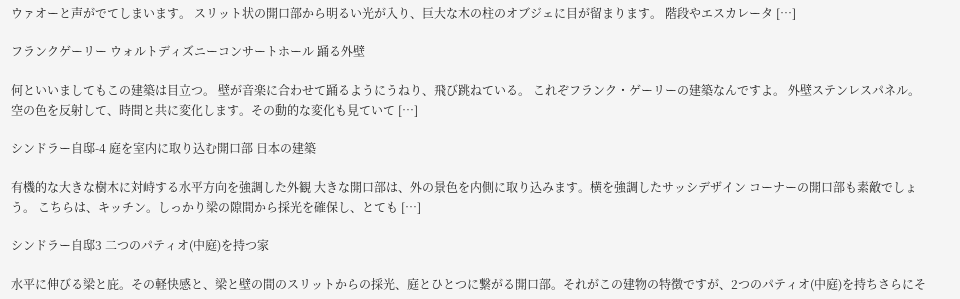ウァオーと声がでてしまいます。 スリット状の開口部から明るい光が入り、巨大な木の柱のオブジェに目が留まります。 階段やエスカレータ […]

フランクゲーリー ウォルトディズニーコンサートホール 踊る外壁

何といいましてもこの建築は目立つ。 壁が音楽に合わせて踊るようにうねり、飛び跳ねている。 これぞフランク・ゲーリーの建築なんですよ。 外壁ステンレスパネル。空の色を反射して、時間と共に変化します。その動的な変化も見ていて […]

シンドラー自邸-4 庭を室内に取り込む開口部 日本の建築

有機的な大きな樹木に対峙する水平方向を強調した外観 大きな開口部は、外の景色を内側に取り込みます。横を強調したサッシデザイン コーナーの開口部も素敵でしょう。 こちらは、キッチン。しっかり梁の隙間から採光を確保し、とても […]

シンドラー自邸3 二つのパティオ(中庭)を持つ家

水平に伸びる梁と庇。その軽快感と、梁と壁の間のスリットからの採光、庭とひとつに繋がる開口部。それがこの建物の特徴ですが、2つのパティオ(中庭)を持ちさらにそ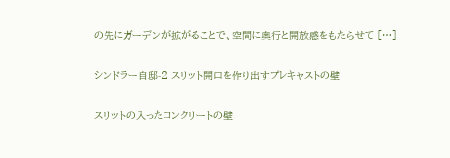の先にガーデンが拡がることで、空間に奥行と開放感をもたらせて […]

シンドラー自邸-2 スリット開口を作り出すプレキャストの壁

スリットの入ったコンクリートの壁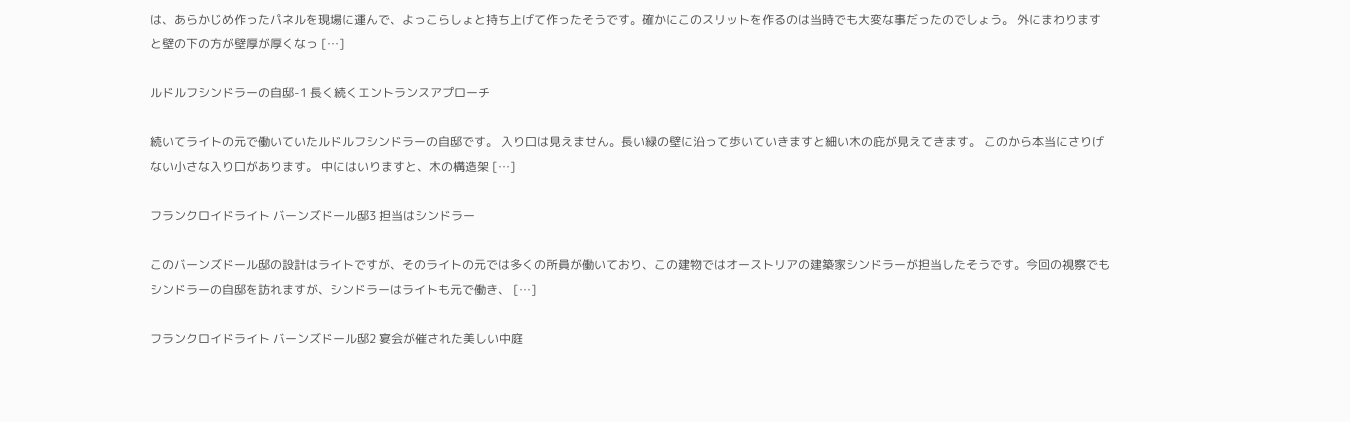は、あらかじめ作ったパネルを現場に運んで、よっこらしょと持ち上げて作ったそうです。確かにこのスリットを作るのは当時でも大変な事だったのでしょう。 外にまわりますと壁の下の方が壁厚が厚くなっ […]

ルドルフシンドラーの自邸-1 長く続くエントランスアプローチ

続いてライトの元で働いていたルドルフシンドラーの自邸です。 入り口は見えません。長い緑の壁に沿って歩いていきますと細い木の庇が見えてきます。 このから本当にさりげない小さな入り口があります。 中にはいりますと、木の構造架 […]

フランクロイドライト バーンズドール邸3 担当はシンドラー

このバーンズドール邸の設計はライトですが、そのライトの元では多くの所員が働いており、この建物ではオーストリアの建築家シンドラーが担当したそうです。今回の視察でもシンドラーの自邸を訪れますが、シンドラーはライトも元で働き、 […]

フランクロイドライト バーンズドール邸2 宴会が催された美しい中庭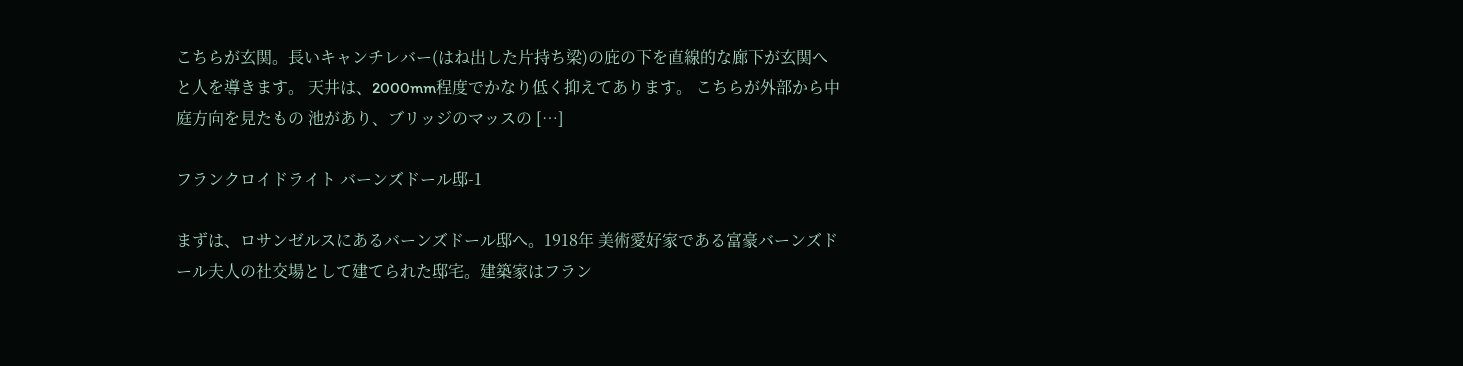こちらが玄関。長いキャンチレバー(はね出した片持ち梁)の庇の下を直線的な廊下が玄関へと人を導きます。 天井は、2000mm程度でかなり低く抑えてあります。 こちらが外部から中庭方向を見たもの 池があり、ブリッジのマッスの […]

フランクロイドライト バーンズドール邸-1

まずは、ロサンゼルスにあるバーンズドール邸へ。1918年 美術愛好家である富豪バーンズドール夫人の社交場として建てられた邸宅。建築家はフラン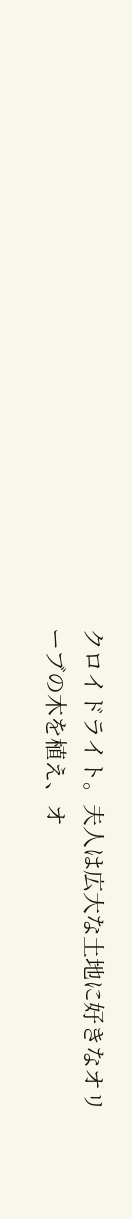クロイドライト。夫人は広大な土地に好きなオリーブの木を植え、オ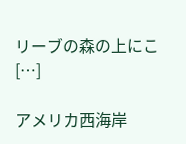リーブの森の上にこ […]

アメリカ西海岸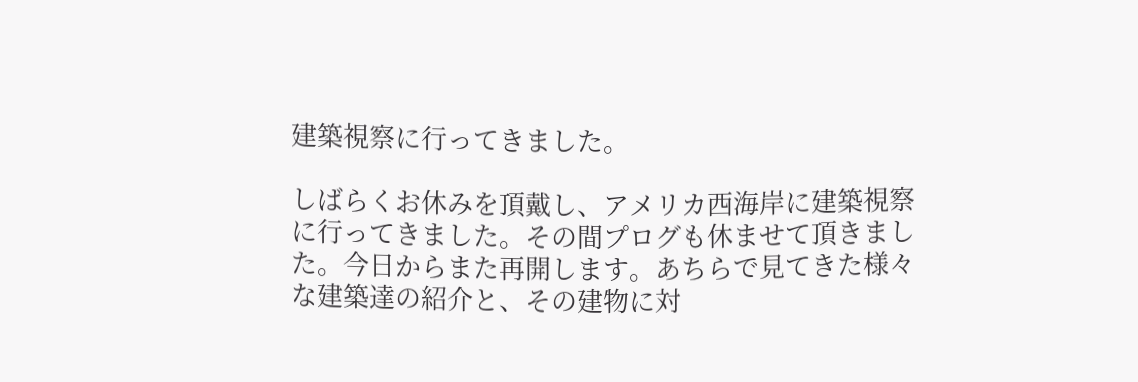建築視察に行ってきました。

しばらくお休みを頂戴し、アメリカ西海岸に建築視察に行ってきました。その間プログも休ませて頂きました。今日からまた再開します。あちらで見てきた様々な建築達の紹介と、その建物に対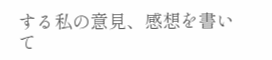する私の意見、感想を書いて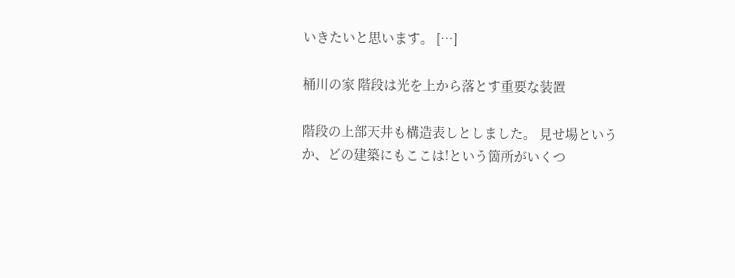いきたいと思います。 […]

桶川の家 階段は光を上から落とす重要な装置

階段の上部天井も構造表しとしました。 見せ場というか、どの建築にもここは!という箇所がいくつ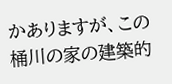かありますが、この桶川の家の建築的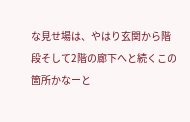な見せ場は、やはり玄関から階段そして2階の廊下へと続くこの箇所かなーと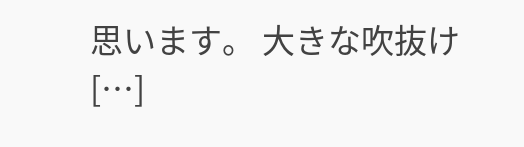思います。 大きな吹抜け […]